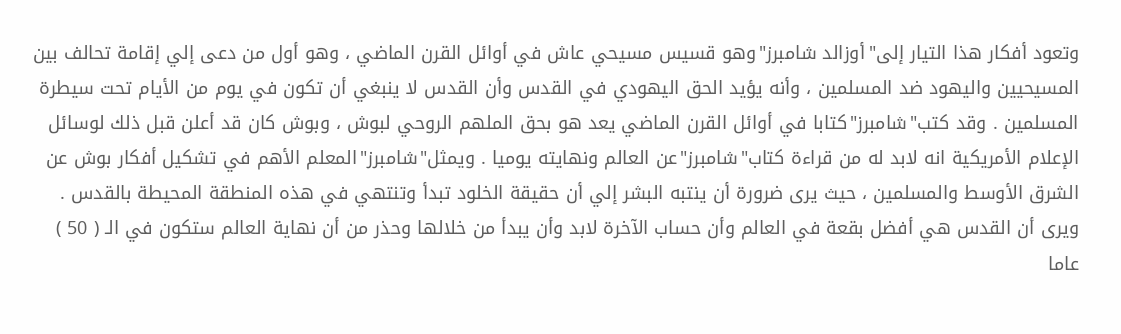وتعود أفكار هذا التيار إلى"أوزالد شامبرز"وهو قسيس مسيحي عاش في أوائل القرن الماضي ، وهو أول من دعى إلي إقامة تحالف بين المسيحيين واليهود ضد المسلمين ، وأنه يؤيد الحق اليهودي في القدس وأن القدس لا ينبغي أن تكون في يوم من الأيام تحت سيطرة المسلمين . وقد كتب"شامبرز"كتابا في أوائل القرن الماضي يعد هو بحق الملهم الروحي لبوش ، وبوش كان قد أعلن قبل ذلك لوسائل الإعلام الأمريكية انه لابد له من قراءة كتاب"شامبرز"عن العالم ونهايته يوميا . ويمثل"شامبرز"المعلم الأهم في تشكيل أفكار بوش عن الشرق الأوسط والمسلمين ، حيث يرى ضرورة أن ينتبه البشر إلي أن حقيقة الخلود تبدأ وتنتهي في هذه المنطقة المحيطة بالقدس . ويرى أن القدس هي أفضل بقعة في العالم وأن حساب الآخرة لابد وأن يبدأ من خلالها وحذر من أن نهاية العالم ستكون في الـ ( 50 ) عاما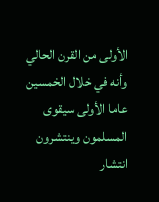الأولى من القرن الحالي وأنه في خلال الخمسين عاما الأولى سيقوى المسلمون وينتشرون انتشار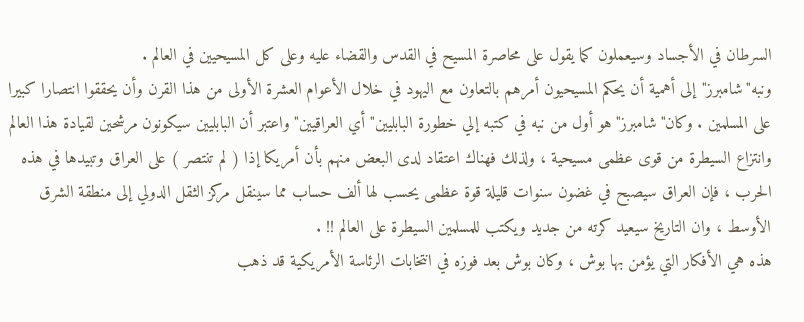السرطان في الأجساد وسيعملون كما يقول على محاصرة المسيح في القدس والقضاء عليه وعلى كل المسيحيين في العالم .
ونبه"شامبرز"إلى أهمية أن يحكم المسيحيون أمرهم بالتعاون مع اليهود في خلال الأعوام العشرة الأولى من هذا القرن وأن يحققوا انتصارا كبيرا على المسلمين . وكان"شامبرز"هو أول من نبه في كتبه إلي خطورة البابليين"أي العراقيين"واعتبر أن البابليين سيكونون مرشحين لقيادة هذا العالم وانتزاع السيطرة من قوى عظمى مسيحية ، ولذلك فهناك اعتقاد لدى البعض منهم بأن أمريكا إذا ( لم تنتصر ) على العراق وتبيدها في هذه الحرب ، فإن العراق سيصبح في غضون سنوات قليلة قوة عظمى يحسب لها ألف حساب مما سينقل مركز الثقل الدولي إلى منطقة الشرق الأوسط ، وان التاريخ سيعيد كرته من جديد ويكتب للمسلمين السيطرة على العالم !! .
هذه هي الأفكار التي يؤمن بها بوش ، وكان بوش بعد فوزه في انتخابات الرئاسة الأمريكية قد ذهب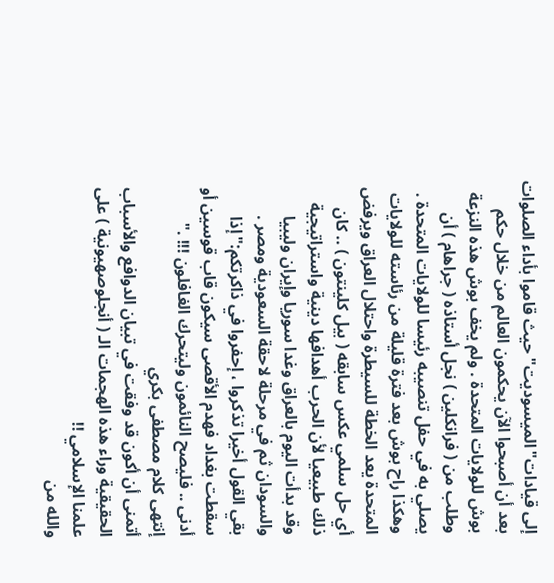إلى قيادات"الميسوديت"حيث قاموا بأداء الصلوات بعد أن أصبحوا الآن يحكمون العالم من خلال حكم بوش للولايات المتحدة . ولم يخف بوش هذه النزعة وطلب من ( فرانكلين ) نجل أستاذه ( جراهام ) أن يصلي به في حفل تنصيبه رئيسا للولايات المتحدة .
وهكذا راح بوش بعد فترة قليلة من رئاسته للولايات المتحدة يعد الخطة للسيطرة واحتلال العراق ويرفض أي حل سلمي عكس سابقه ( بيل كلينتون ) .. كان ذلك طبيعيا لأن الحرب أهدافها دينية واستراتيجية وقد بدأت اليوم بالعراق وغدا سوريا وإيران وليبيا والسودان ثم في مرحلة لاحقة السعودية ومصر .
بقي القول أخيرا تذكروا ، إحفروا في ذاكرتكم:"إذا سقطت بغداد فهدم الأقصى سيكون قاب قوسين أو أدنى .. فليصح النائمون وليتحرك الغافلون !!! ."
إنتهى كلام مصطفى بكري
أتمنى أن أكون قد وفقت في تبيان الدوافع والأسباب الحقيقية وراء هذه الهجمات الـ ( أنجلوصهيونية ) على علمنا الإسلامي !!
والله من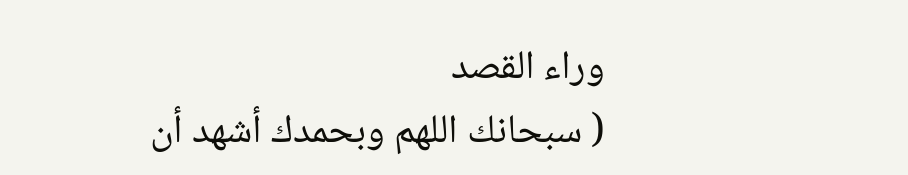وراء القصد
( سبحانك اللهم وبحمدك أشهد أن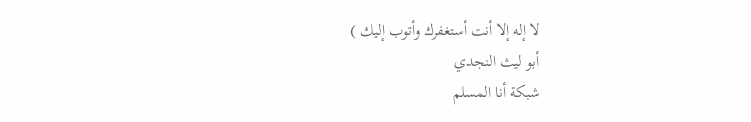لا إله إلا أنت أستغفرك وأتوب إليك )
أبو ليث النجدي
شبكة أنا المسلم